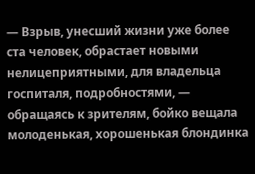— Взрыв, унесший жизни уже более ста человек, обрастает новыми нелицеприятными, для владельца госпиталя, подробностями, — обращаясь к зрителям, бойко вещала молоденькая, хорошенькая блондинка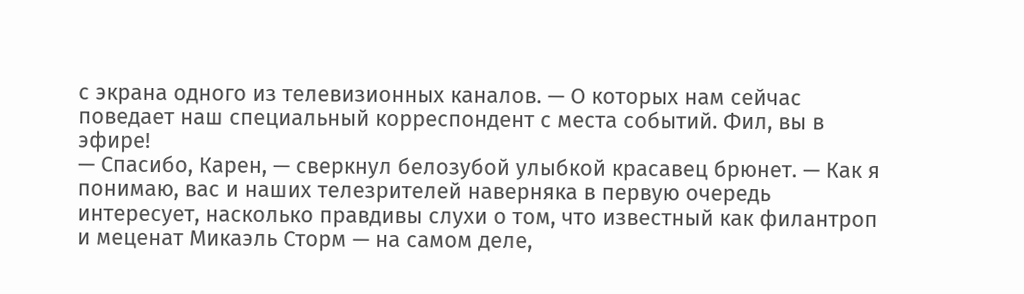с экрана одного из телевизионных каналов. — О которых нам сейчас поведает наш специальный корреспондент с места событий. Фил, вы в эфире!
— Спасибо, Карен, — сверкнул белозубой улыбкой красавец брюнет. — Как я понимаю, вас и наших телезрителей наверняка в первую очередь интересует, насколько правдивы слухи о том, что известный как филантроп и меценат Микаэль Сторм — на самом деле,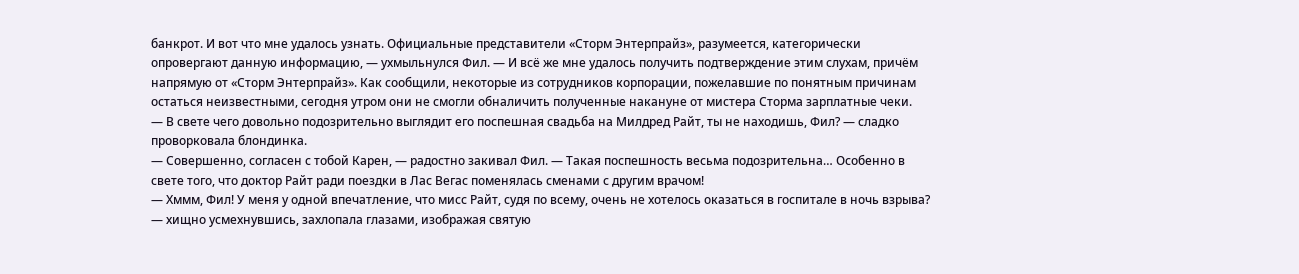банкрот. И вот что мне удалось узнать. Официальные представители «Сторм Энтерпрайз», разумеется, категорически опровергают данную информацию, — ухмыльнулся Фил. — И всё же мне удалось получить подтверждение этим слухам, причём напрямую от «Сторм Энтерпрайз». Как сообщили, некоторые из сотрудников корпорации, пожелавшие по понятным причинам остаться неизвестными, сегодня утром они не смогли обналичить полученные накануне от мистера Сторма зарплатные чеки.
— В свете чего довольно подозрительно выглядит его поспешная свадьба на Милдред Райт, ты не находишь, Фил? — сладко проворковала блондинка.
— Совершенно, согласен с тобой Карен, — радостно закивал Фил. — Такая поспешность весьма подозрительна… Особенно в свете того, что доктор Райт ради поездки в Лас Вегас поменялась сменами с другим врачом!
— Хммм, Фил! У меня у одной впечатление, что мисс Райт, судя по всему, очень не хотелось оказаться в госпитале в ночь взрыва? — хищно усмехнувшись, захлопала глазами, изображая святую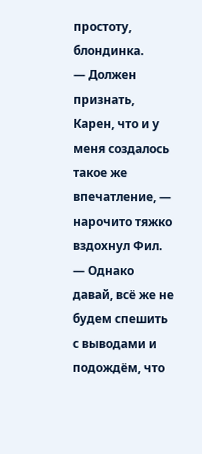простоту, блондинка.
— Должен признать, Карен, что и у меня создалось такое же впечатление, — нарочито тяжко вздохнул Фил. — Однако давай, всё же не будем спешить с выводами и подождём, что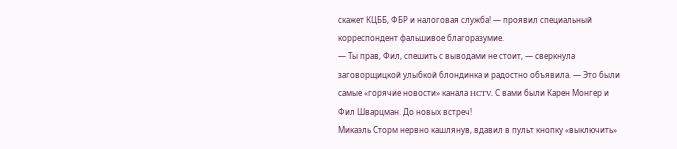скажет КЦББ, ФБР и налоговая служба! — проявил специальный корреспондент фальшивое благоразумие.
— Ты прав, Фил, спешить с выводами не стоит, — сверкнула заговорщицкой улыбкой блондинка и радостно объявила. — Это были самые «горячие новости» канала HCTV. С вами были Карен Монгер и Фил Шварцман. До новых встреч!
Микаэль Сторм нервно кашлянув, вдавил в пульт кнопку «выключить»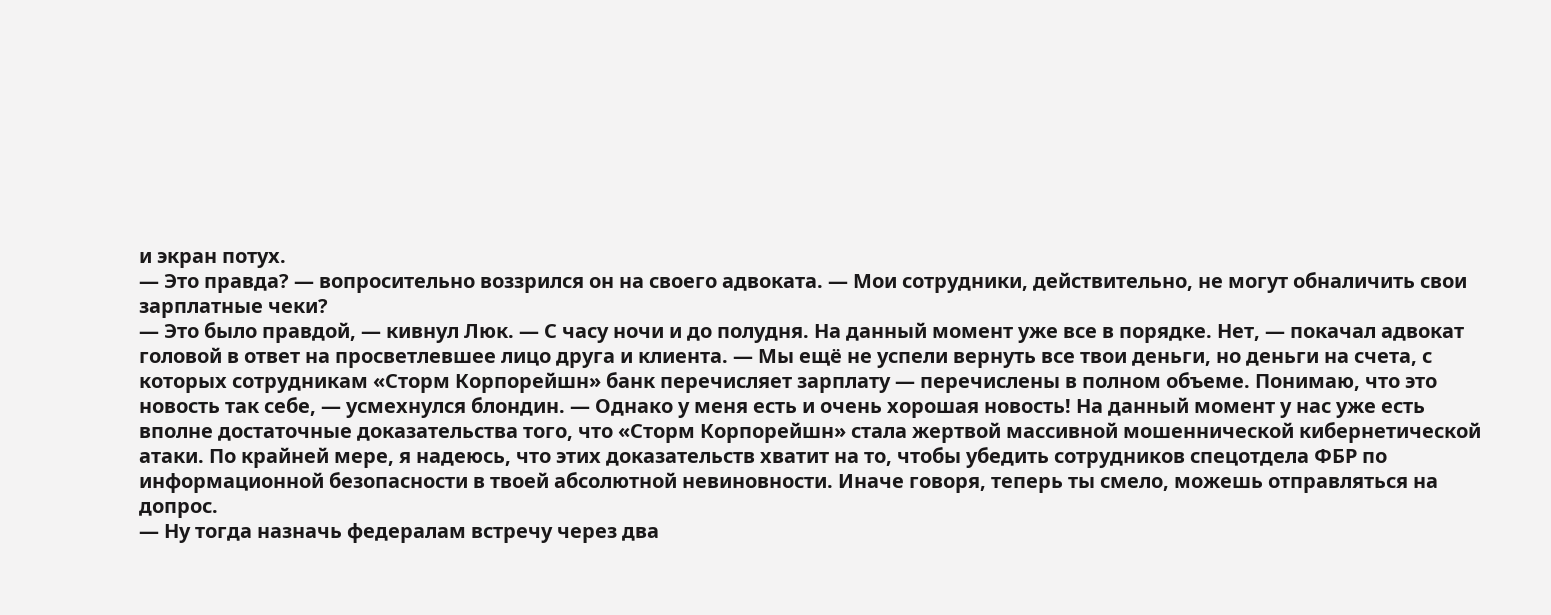и экран потух.
— Это правда? — вопросительно воззрился он на своего адвоката. — Мои сотрудники, действительно, не могут обналичить свои зарплатные чеки?
— Это было правдой, — кивнул Люк. — С часу ночи и до полудня. На данный момент уже все в порядке. Нет, — покачал адвокат головой в ответ на просветлевшее лицо друга и клиента. — Мы ещё не успели вернуть все твои деньги, но деньги на счета, с которых сотрудникам «Сторм Корпорейшн» банк перечисляет зарплату — перечислены в полном объеме. Понимаю, что это новость так себе, — усмехнулся блондин. — Однако у меня есть и очень хорошая новость! На данный момент у нас уже есть вполне достаточные доказательства того, что «Сторм Корпорейшн» стала жертвой массивной мошеннической кибернетической атаки. По крайней мере, я надеюсь, что этих доказательств хватит на то, чтобы убедить сотрудников спецотдела ФБР по информационной безопасности в твоей абсолютной невиновности. Иначе говоря, теперь ты смело, можешь отправляться на допрос.
— Ну тогда назначь федералам встречу через два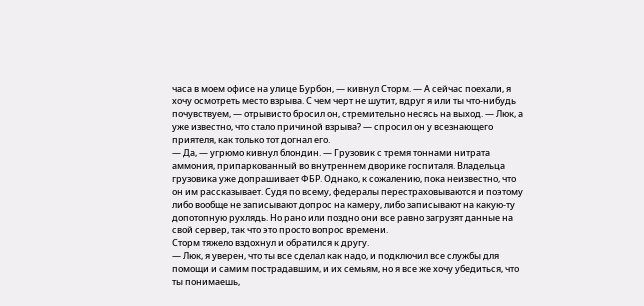часа в моем офисе на улице Бурбон, — кивнул Сторм. — А сейчас поехали, я хочу осмотреть место взрыва. С чем черт не шутит, вдруг я или ты что-нибудь почувствуем, — отрывисто бросил он, стремительно несясь на выход. — Люк, а уже известно, что стало причиной взрыва? — спросил он у всезнающего приятеля, как только тот догнал его.
— Да, — угрюмо кивнул блондин. — Грузовик с тремя тоннами нитрата аммония, припаркованный во внутреннем дворике госпиталя. Владельца грузовика уже допрашивает ФБР. Однако, к сожалению, пока неизвестно, что он им рассказывает. Судя по всему, федералы перестраховываются и поэтому либо вообще не записывают допрос на камеру, либо записывают на какую-ту допотопную рухлядь. Но рано или поздно они все равно загрузят данные на свой сервер, так что это просто вопрос времени.
Сторм тяжело вздохнул и обратился к другу.
— Люк, я уверен, что ты все сделал как надо, и подключил все службы для помощи и самим пострадавшим, и их семьям, но я все же хочу убедиться, что ты понимаешь,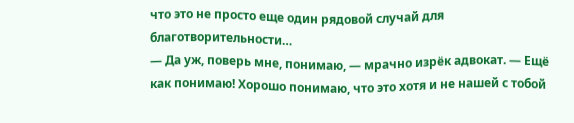что это не просто еще один рядовой случай для благотворительности…
— Да уж, поверь мне, понимаю, — мрачно изрёк адвокат. — Ещё как понимаю! Хорошо понимаю, что это хотя и не нашей с тобой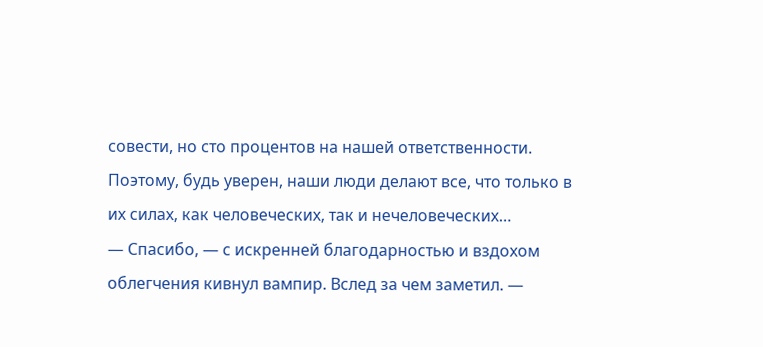совести, но сто процентов на нашей ответственности. Поэтому, будь уверен, наши люди делают все, что только в их силах, как человеческих, так и нечеловеческих…
— Спасибо, — с искренней благодарностью и вздохом облегчения кивнул вампир. Вслед за чем заметил. —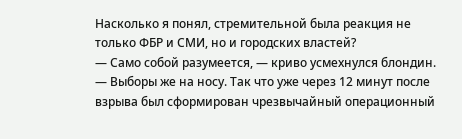Насколько я понял, стремительной была реакция не только ФБР и СМИ, но и городских властей?
— Само собой разумеется, — криво усмехнулся блондин. — Выборы же на носу. Так что уже через 12 минут после взрыва был сформирован чрезвычайный операционный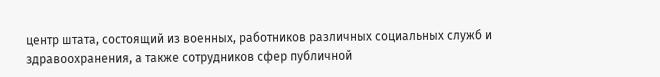центр штата, состоящий из военных, работников различных социальных служб и здравоохранения, а также сотрудников сфер публичной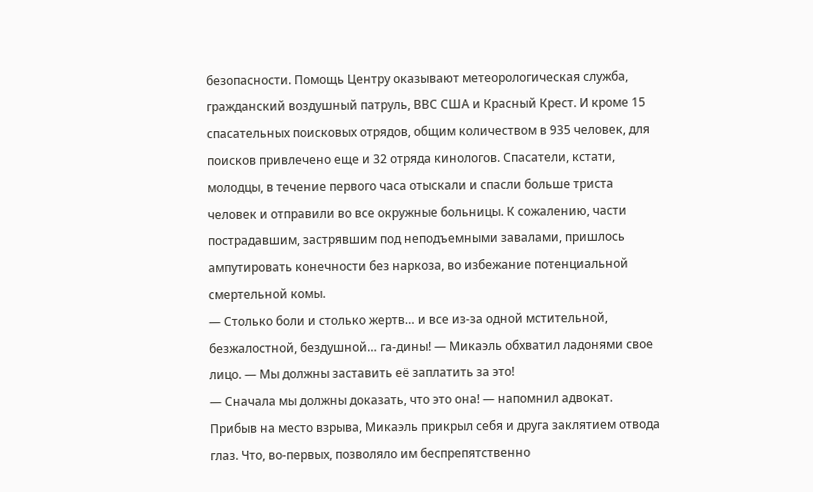безопасности. Помощь Центру оказывают метеорологическая служба, гражданский воздушный патруль, ВВС США и Красный Крест. И кроме 15 спасательных поисковых отрядов, общим количеством в 935 человек, для поисков привлечено еще и 32 отряда кинологов. Спасатели, кстати, молодцы, в течение первого часа отыскали и спасли больше триста человек и отправили во все окружные больницы. К сожалению, части пострадавшим, застрявшим под неподъемными завалами, пришлось ампутировать конечности без наркоза, во избежание потенциальной смертельной комы.
— Столько боли и столько жертв… и все из-за одной мстительной, безжалостной, бездушной… га-дины! — Микаэль обхватил ладонями свое лицо. — Мы должны заставить её заплатить за это!
— Сначала мы должны доказать, что это она! — напомнил адвокат.
Прибыв на место взрыва, Микаэль прикрыл себя и друга заклятием отвода глаз. Что, во-первых, позволяло им беспрепятственно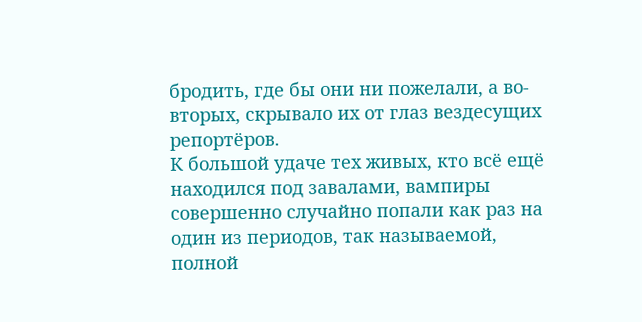бродить, где бы они ни пожелали, а во-вторых, скрывало их от глаз вездесущих репортёров.
К большой удаче тех живых, кто всё ещё находился под завалами, вампиры совершенно случайно попали как раз на один из периодов, так называемой, полной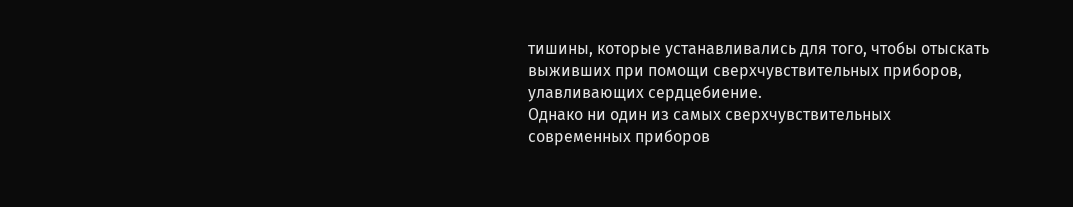тишины, которые устанавливались для того, чтобы отыскать выживших при помощи сверхчувствительных приборов, улавливающих сердцебиение.
Однако ни один из самых сверхчувствительных современных приборов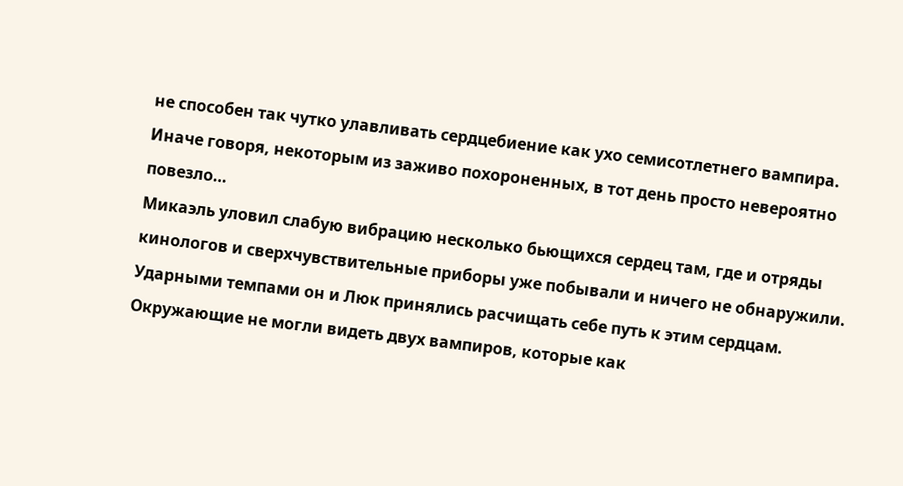не способен так чутко улавливать сердцебиение как ухо семисотлетнего вампира.
Иначе говоря, некоторым из заживо похороненных, в тот день просто невероятно повезло…
Микаэль уловил слабую вибрацию несколько бьющихся сердец там, где и отряды кинологов и сверхчувствительные приборы уже побывали и ничего не обнаружили. Ударными темпами он и Люк принялись расчищать себе путь к этим сердцам.
Окружающие не могли видеть двух вампиров, которые как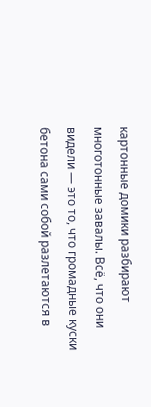картонные домики разбирают многотонные завалы. Всё, что они видели — это то, что громадные куски бетона сами собой разлетаются в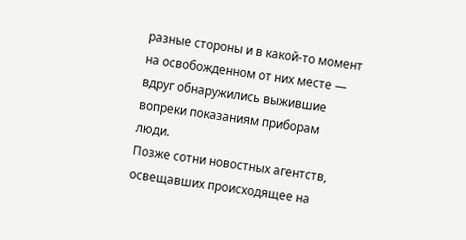разные стороны и в какой-то момент на освобожденном от них месте — вдруг обнаружились выжившие вопреки показаниям приборам люди.
Позже сотни новостных агентств, освещавших происходящее на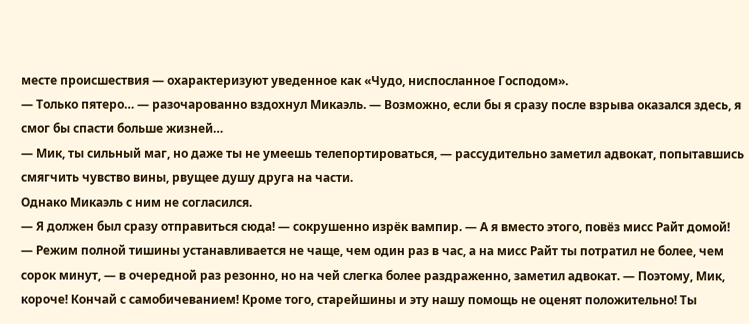месте происшествия — охарактеризуют уведенное как «Чудо, ниспосланное Господом».
— Только пятеро… — разочарованно вздохнул Микаэль. — Возможно, если бы я сразу после взрыва оказался здесь, я смог бы спасти больше жизней…
— Мик, ты сильный маг, но даже ты не умеешь телепортироваться, — рассудительно заметил адвокат, попытавшись смягчить чувство вины, рвущее душу друга на части.
Однако Микаэль с ним не согласился.
— Я должен был сразу отправиться сюда! — сокрушенно изрёк вампир. — А я вместо этого, повёз мисс Райт домой!
— Режим полной тишины устанавливается не чаще, чем один раз в час, а на мисс Райт ты потратил не более, чем сорок минут, — в очередной раз резонно, но на чей слегка более раздраженно, заметил адвокат. — Поэтому, Мик, короче! Кончай с самобичеванием! Кроме того, старейшины и эту нашу помощь не оценят положительно! Ты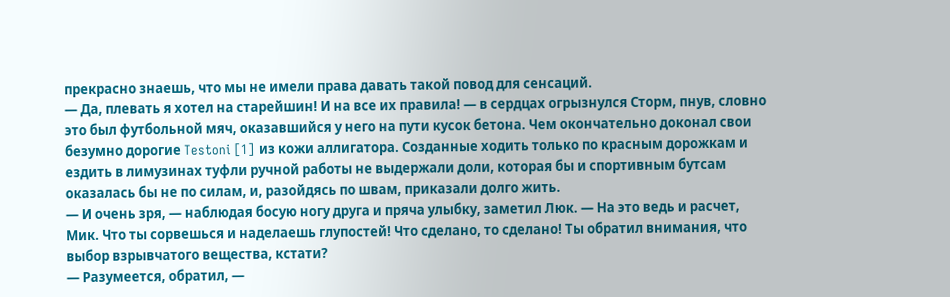прекрасно знаешь, что мы не имели права давать такой повод для сенсаций.
— Да, плевать я хотел на старейшин! И на все их правила! — в сердцах огрызнулся Сторм, пнув, словно это был футбольной мяч, оказавшийся у него на пути кусок бетона. Чем окончательно доконал свои безумно дорогие Testoni [1] из кожи аллигатора. Созданные ходить только по красным дорожкам и ездить в лимузинах туфли ручной работы не выдержали доли, которая бы и спортивным бутсам оказалась бы не по силам, и, разойдясь по швам, приказали долго жить.
— И очень зря, — наблюдая босую ногу друга и пряча улыбку, заметил Люк. — На это ведь и расчет, Мик. Что ты сорвешься и наделаешь глупостей! Что сделано, то сделано! Ты обратил внимания, что выбор взрывчатого вещества, кстати?
— Разумеется, обратил, —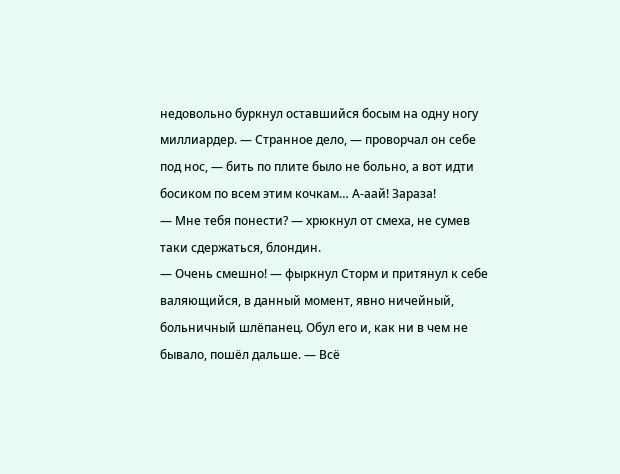недовольно буркнул оставшийся босым на одну ногу миллиардер. — Странное дело, — проворчал он себе под нос, — бить по плите было не больно, а вот идти босиком по всем этим кочкам… А-аай! Зараза!
— Мне тебя понести? — хрюкнул от смеха, не сумев таки сдержаться, блондин.
— Очень смешно! — фыркнул Сторм и притянул к себе валяющийся, в данный момент, явно ничейный, больничный шлёпанец. Обул его и, как ни в чем не бывало, пошёл дальше. — Всё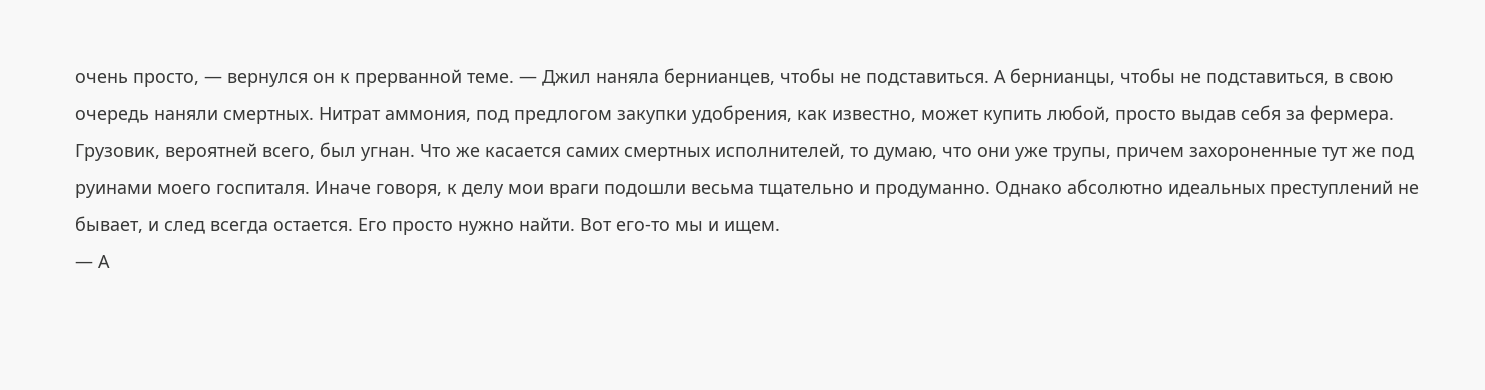очень просто, — вернулся он к прерванной теме. — Джил наняла бернианцев, чтобы не подставиться. А бернианцы, чтобы не подставиться, в свою очередь наняли смертных. Нитрат аммония, под предлогом закупки удобрения, как известно, может купить любой, просто выдав себя за фермера. Грузовик, вероятней всего, был угнан. Что же касается самих смертных исполнителей, то думаю, что они уже трупы, причем захороненные тут же под руинами моего госпиталя. Иначе говоря, к делу мои враги подошли весьма тщательно и продуманно. Однако абсолютно идеальных преступлений не бывает, и след всегда остается. Его просто нужно найти. Вот его-то мы и ищем.
— А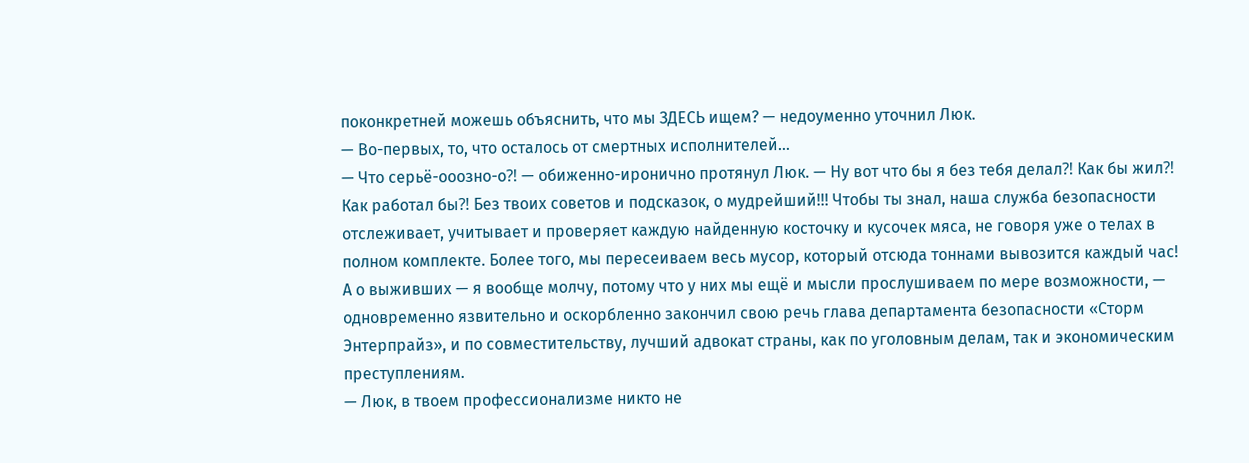поконкретней можешь объяснить, что мы ЗДЕСЬ ищем? — недоуменно уточнил Люк.
— Во-первых, то, что осталось от смертных исполнителей…
— Что серьё-ооозно-о⁈ — обиженно-иронично протянул Люк. — Ну вот что бы я без тебя делал⁈ Как бы жил⁈ Как работал бы⁈ Без твоих советов и подсказок, о мудрейший!!! Чтобы ты знал, наша служба безопасности отслеживает, учитывает и проверяет каждую найденную косточку и кусочек мяса, не говоря уже о телах в полном комплекте. Более того, мы пересеиваем весь мусор, который отсюда тоннами вывозится каждый час! А о выживших — я вообще молчу, потому что у них мы ещё и мысли прослушиваем по мере возможности, — одновременно язвительно и оскорбленно закончил свою речь глава департамента безопасности «Сторм Энтерпрайз», и по совместительству, лучший адвокат страны, как по уголовным делам, так и экономическим преступлениям.
— Люк, в твоем профессионализме никто не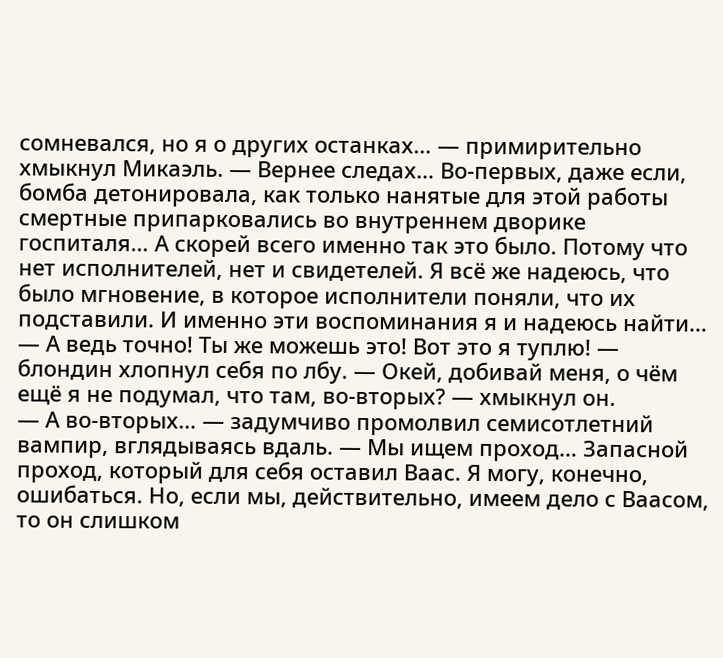сомневался, но я о других останках… — примирительно хмыкнул Микаэль. — Вернее следах… Во-первых, даже если, бомба детонировала, как только нанятые для этой работы смертные припарковались во внутреннем дворике госпиталя… А скорей всего именно так это было. Потому что нет исполнителей, нет и свидетелей. Я всё же надеюсь, что было мгновение, в которое исполнители поняли, что их подставили. И именно эти воспоминания я и надеюсь найти…
— А ведь точно! Ты же можешь это! Вот это я туплю! — блондин хлопнул себя по лбу. — Окей, добивай меня, о чём ещё я не подумал, что там, во-вторых? — хмыкнул он.
— А во-вторых… — задумчиво промолвил семисотлетний вампир, вглядываясь вдаль. — Мы ищем проход… Запасной проход, который для себя оставил Ваас. Я могу, конечно, ошибаться. Но, если мы, действительно, имеем дело с Ваасом, то он слишком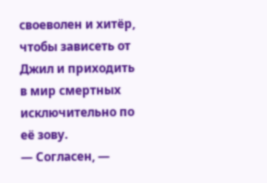своеволен и хитёр, чтобы зависеть от Джил и приходить в мир смертных исключительно по её зову.
— Согласен, —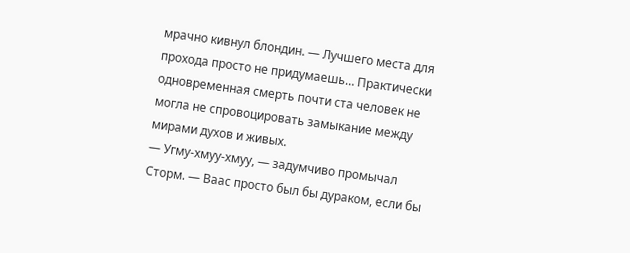мрачно кивнул блондин. — Лучшего места для прохода просто не придумаешь… Практически одновременная смерть почти ста человек не могла не спровоцировать замыкание между мирами духов и живых.
— Угму-хмуу-хмуу, — задумчиво промычал Сторм. — Ваас просто был бы дураком, если бы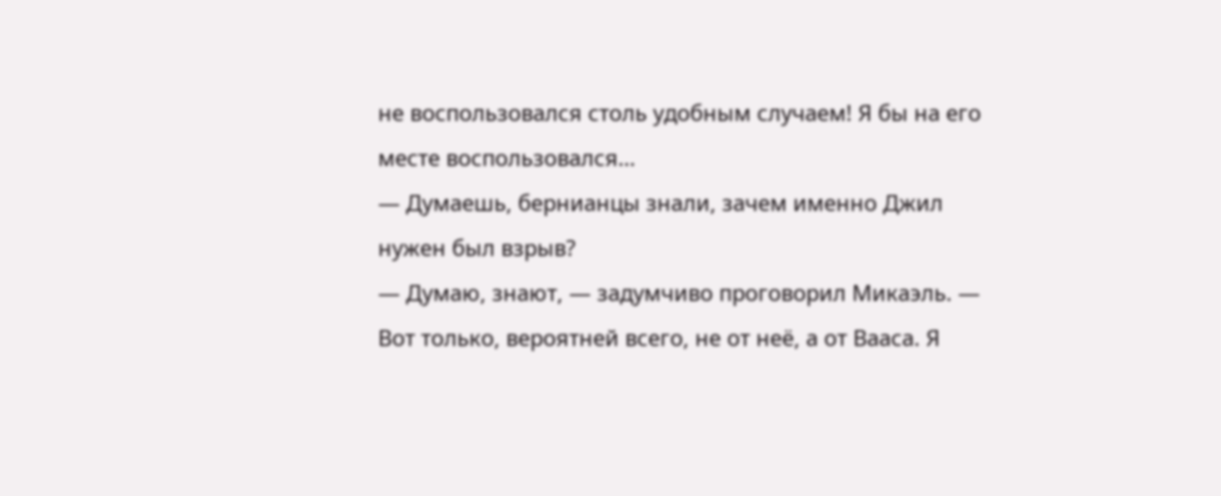не воспользовался столь удобным случаем! Я бы на его месте воспользовался…
— Думаешь, бернианцы знали, зачем именно Джил нужен был взрыв?
— Думаю, знают, — задумчиво проговорил Микаэль. — Вот только, вероятней всего, не от неё, а от Вааса. Я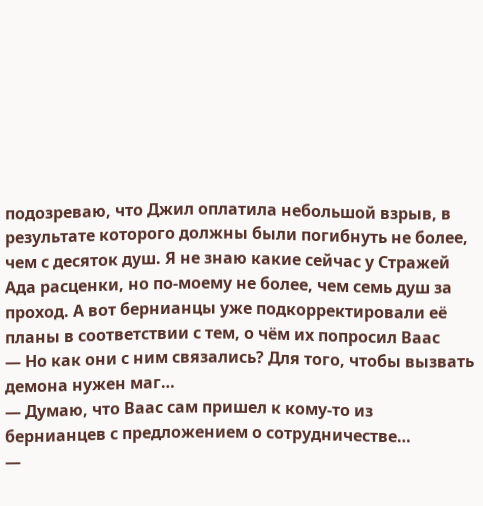подозреваю, что Джил оплатила небольшой взрыв, в результате которого должны были погибнуть не более, чем с десяток душ. Я не знаю какие сейчас у Стражей Ада расценки, но по-моему не более, чем семь душ за проход. А вот бернианцы уже подкорректировали её планы в соответствии с тем, о чём их попросил Ваас
— Но как они с ним связались? Для того, чтобы вызвать демона нужен маг…
— Думаю, что Ваас сам пришел к кому-то из бернианцев с предложением о сотрудничестве…
—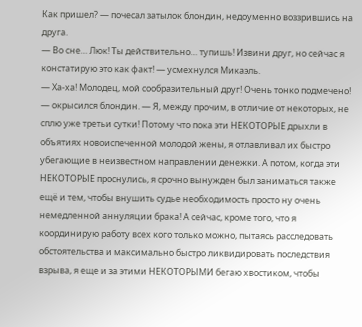Как пришел? — почесал затылок блондин, недоуменно воззрившись на друга.
— Во сне… Люк! Ты действительно… тупишь! Извини друг, но сейчас я констатирую это как факт! — усмехнулся Микаэль.
— Ха-ха! Молодец, мой сообразительный друг! Очень тонко подмечено! — окрысился блондин. — Я, между прочим, в отличие от некоторых, не сплю уже третьи сутки! Потому что пока эти НЕКОТОРЫЕ дрыхли в объятиях новоиспеченной молодой жены, я отлавливал их быстро убегающие в неизвестном направлении денежки. А потом, когда эти НЕКОТОРЫЕ проснулись, я срочно вынужден был заниматься также ещё и тем, чтобы внушить судье необходимость просто ну очень немедленной аннуляции брака! А сейчас, кроме того, что я координирую работу всех кого только можно, пытаясь расследовать обстоятельства и максимально быстро ликвидировать последствия взрыва, я еще и за этими НЕКОТОРЫМИ бегаю хвостиком, чтобы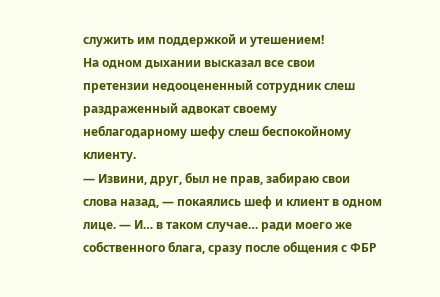служить им поддержкой и утешением!
На одном дыхании высказал все свои претензии недооцененный сотрудник слеш раздраженный адвокат своему неблагодарному шефу слеш беспокойному клиенту.
— Извини, друг, был не прав, забираю свои слова назад, — покаялись шеф и клиент в одном лице. — И… в таком случае… ради моего же собственного блага, сразу после общения с ФБР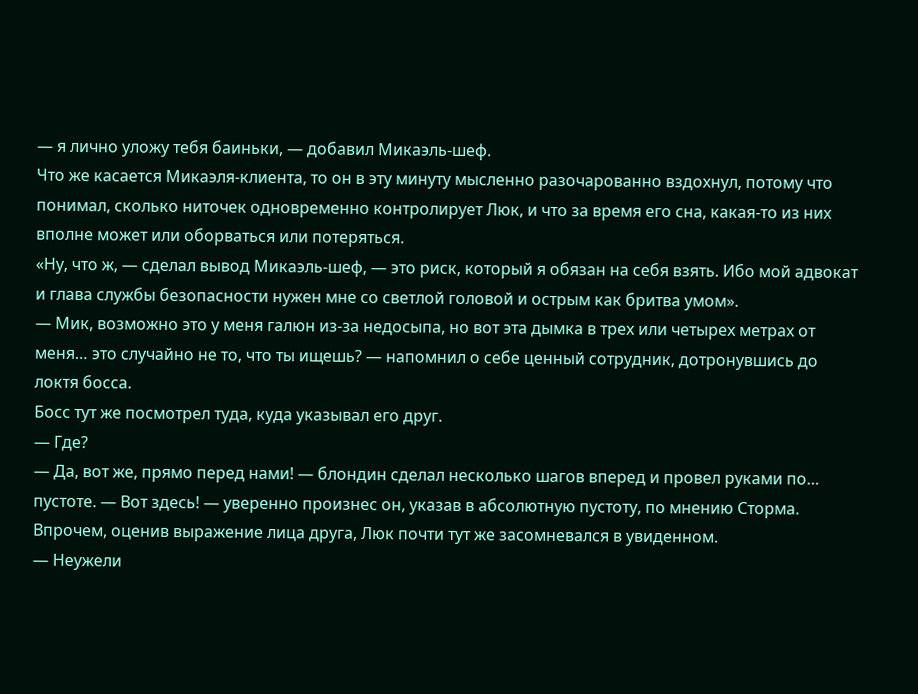— я лично уложу тебя баиньки, — добавил Микаэль-шеф.
Что же касается Микаэля-клиента, то он в эту минуту мысленно разочарованно вздохнул, потому что понимал, сколько ниточек одновременно контролирует Люк, и что за время его сна, какая-то из них вполне может или оборваться или потеряться.
«Ну, что ж, — сделал вывод Микаэль-шеф, — это риск, который я обязан на себя взять. Ибо мой адвокат и глава службы безопасности нужен мне со светлой головой и острым как бритва умом».
— Мик, возможно это у меня галюн из-за недосыпа, но вот эта дымка в трех или четырех метрах от меня… это случайно не то, что ты ищешь? — напомнил о себе ценный сотрудник, дотронувшись до локтя босса.
Босс тут же посмотрел туда, куда указывал его друг.
— Где?
— Да, вот же, прямо перед нами! — блондин сделал несколько шагов вперед и провел руками по… пустоте. — Вот здесь! — уверенно произнес он, указав в абсолютную пустоту, по мнению Сторма.
Впрочем, оценив выражение лица друга, Люк почти тут же засомневался в увиденном.
— Неужели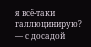я всё-таки галлюцинирую? — с досадой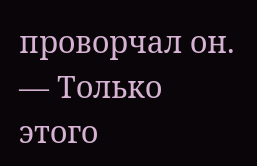проворчал он. — Только этого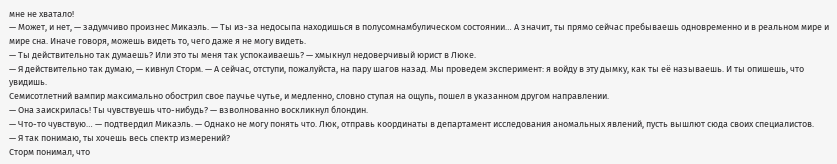мне не хватало!
— Может, и нет, — задумчиво произнес Микаэль. — Ты из-за недосыпа находишься в полусомнамбулическом состоянии… А значит, ты прямо сейчас пребываешь одновременно и в реальном мире и мире сна. Иначе говоря, можешь видеть то, чего даже я не могу видеть.
— Ты действительно так думаешь? Или это ты меня так успокаиваешь? — хмыкнул недоверчивый юрист в Люке.
— Я действительно так думаю, — кивнул Сторм. — А сейчас, отступи, пожалуйста, на пару шагов назад. Мы проведем эксперимент: я войду в эту дымку, как ты её называешь. И ты опишешь, что увидишь.
Семисотлетний вампир максимально обострил свое паучье чутье, и медленно, словно ступая на ощупь, пошел в указанном другом направлении.
— Она заискрилась! Ты чувствуешь что-нибудь? — взволнованно воскликнул блондин.
— Что-то чувствую… — подтвердил Микаэль. — Однако не могу понять что. Люк, отправь координаты в департамент исследования аномальных явлений, пусть вышлют сюда своих специалистов.
— Я так понимаю, ты хочешь весь спектр измерений?
Сторм понимал, что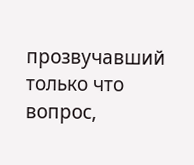прозвучавший только что вопрос,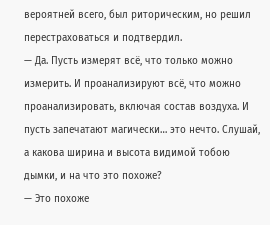вероятней всего, был риторическим, но решил перестраховаться и подтвердил.
— Да. Пусть измерят всё, что только можно измерить. И проанализируют всё, что можно проанализировать, включая состав воздуха. И пусть запечатают магически… это нечто. Слушай, а какова ширина и высота видимой тобою дымки, и на что это похоже?
— Это похоже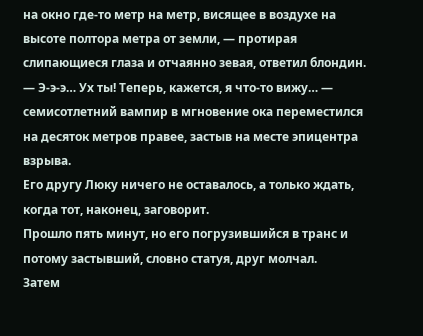на окно где-то метр на метр, висящее в воздухе на высоте полтора метра от земли, — протирая слипающиеся глаза и отчаянно зевая, ответил блондин.
— Э-э-э… Ух ты! Теперь, кажется, я что-то вижу… — семисотлетний вампир в мгновение ока переместился на десяток метров правее, застыв на месте эпицентра взрыва.
Его другу Люку ничего не оставалось, а только ждать, когда тот, наконец, заговорит.
Прошло пять минут, но его погрузившийся в транс и потому застывший, словно статуя, друг молчал.
Затем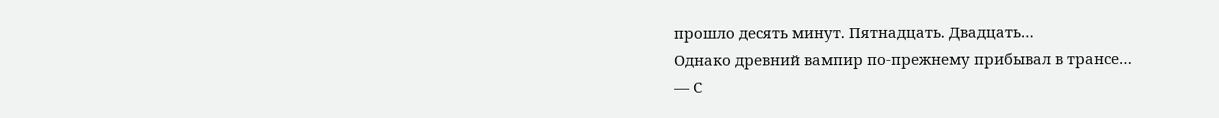прошло десять минут. Пятнадцать. Двадцать…
Однако древний вампир по-прежнему прибывал в трансе…
— С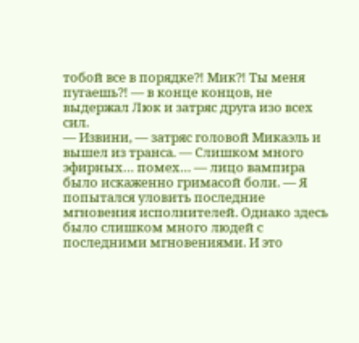тобой все в порядке⁈ Мик⁈ Ты меня пугаешь⁈ — в конце концов, не выдержал Люк и затряс друга изо всех сил.
— Извини, — затряс головой Микаэль и вышел из транса. — Слишком много эфирных… помех… — лицо вампира было искаженно гримасой боли. — Я попытался уловить последние мгновения исполнителей. Однако здесь было слишком много людей с последними мгновениями. И это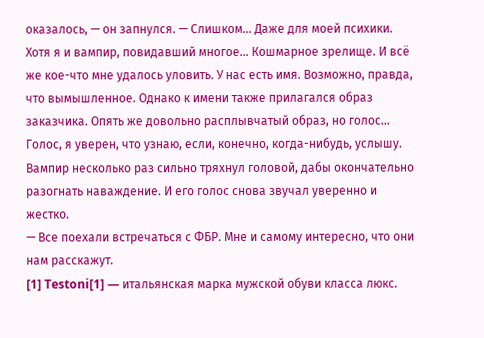оказалось, — он запнулся. — Слишком… Даже для моей психики. Хотя я и вампир, повидавший многое… Кошмарное зрелище. И всё же кое-что мне удалось уловить. У нас есть имя. Возможно, правда, что вымышленное. Однако к имени также прилагался образ заказчика. Опять же довольно расплывчатый образ, но голос… Голос, я уверен, что узнаю, если, конечно, когда-нибудь, услышу.
Вампир несколько раз сильно тряхнул головой, дабы окончательно разогнать наваждение. И его голос снова звучал уверенно и жестко.
— Все поехали встречаться с ФБР. Мне и самому интересно, что они нам расскажут.
[1] Testoni[1] — итальянская марка мужской обуви класса люкс.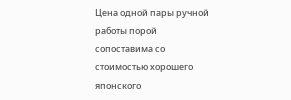Цена одной пары ручной работы порой сопоставима со стоимостью хорошего японского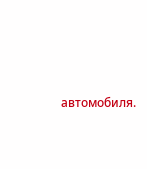автомобиля.